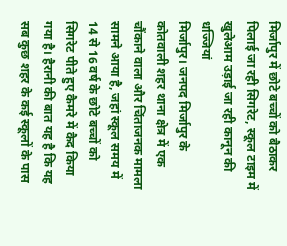मिर्जापुर में छोटे बच्चों को बैठाकर पिलाई जा रही सिगरेट, स्कूल टाइम में खुलेआम उड़ाई जा रही कानून की धज्जियां
मिर्जापुर। जनपद मिर्जापुर के कोतवाली शहर थाना क्षेत्र में एक चौंकाने वाला और चिंताजनक मामला सामने आया है, जहां स्कूल समय में 14 से 16 वर्ष के छोटे बच्चों को सिगरेट पीते हुए कैमरे में कैद किया गया है। हैरानी की बात यह है कि यह सब कुछ शहर के कई स्कूलों के पास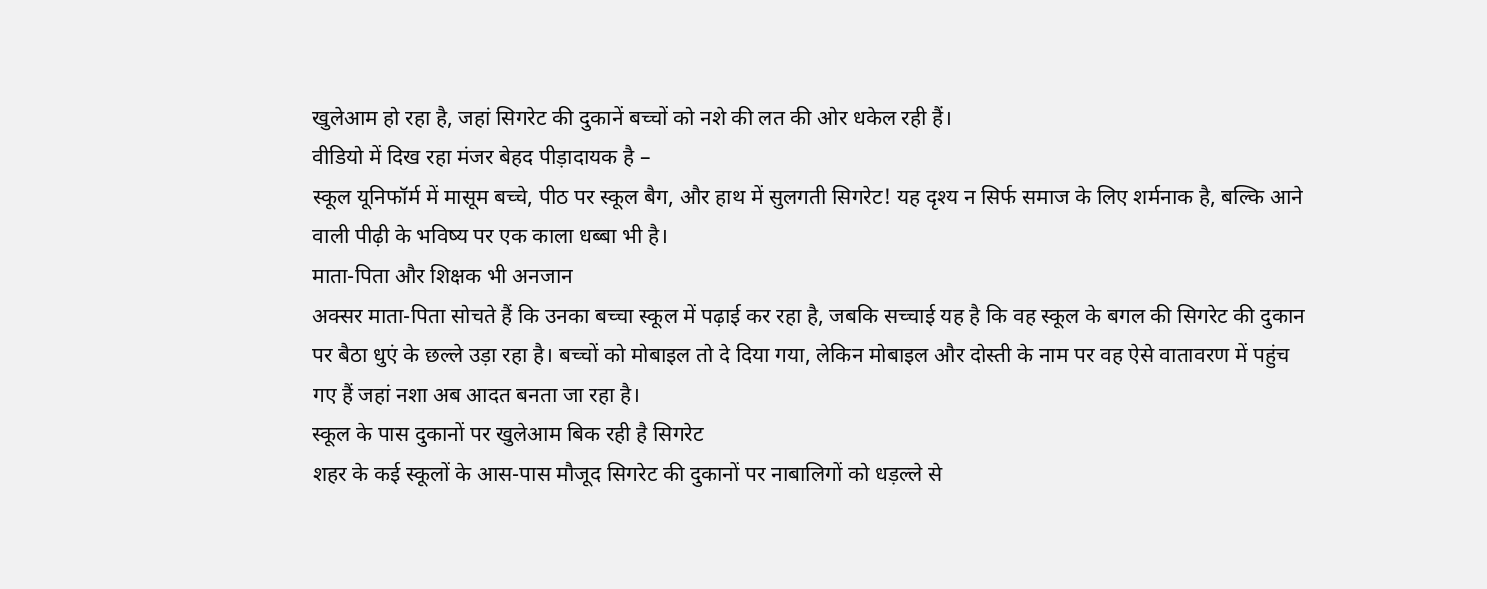खुलेआम हो रहा है, जहां सिगरेट की दुकानें बच्चों को नशे की लत की ओर धकेल रही हैं।
वीडियो में दिख रहा मंजर बेहद पीड़ादायक है –
स्कूल यूनिफॉर्म में मासूम बच्चे, पीठ पर स्कूल बैग, और हाथ में सुलगती सिगरेट! यह दृश्य न सिर्फ समाज के लिए शर्मनाक है, बल्कि आने वाली पीढ़ी के भविष्य पर एक काला धब्बा भी है।
माता-पिता और शिक्षक भी अनजान
अक्सर माता-पिता सोचते हैं कि उनका बच्चा स्कूल में पढ़ाई कर रहा है, जबकि सच्चाई यह है कि वह स्कूल के बगल की सिगरेट की दुकान पर बैठा धुएं के छल्ले उड़ा रहा है। बच्चों को मोबाइल तो दे दिया गया, लेकिन मोबाइल और दोस्ती के नाम पर वह ऐसे वातावरण में पहुंच गए हैं जहां नशा अब आदत बनता जा रहा है।
स्कूल के पास दुकानों पर खुलेआम बिक रही है सिगरेट
शहर के कई स्कूलों के आस-पास मौजूद सिगरेट की दुकानों पर नाबालिगों को धड़ल्ले से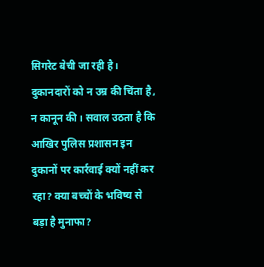सिगरेट बेची जा रही है। दुकानदारों को न उम्र की चिंता है, न कानून की। सवाल उठता है कि आखिर पुलिस प्रशासन इन दुकानों पर कार्रवाई क्यों नहीं कर रहा? क्या बच्चों के भविष्य से बड़ा है मुनाफा?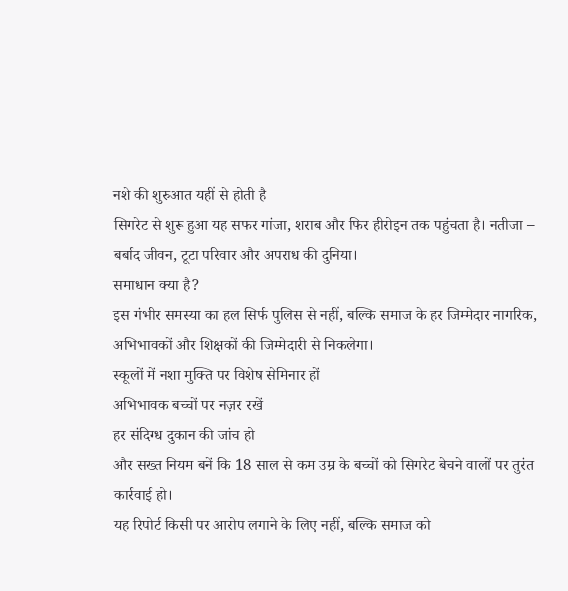नशे की शुरुआत यहीं से होती है
सिगरेट से शुरू हुआ यह सफर गांजा, शराब और फिर हीरोइन तक पहुंचता है। नतीजा – बर्बाद जीवन, टूटा परिवार और अपराध की दुनिया।
समाधान क्या है?
इस गंभीर समस्या का हल सिर्फ पुलिस से नहीं, बल्कि समाज के हर जिम्मेदार नागरिक, अभिभावकों और शिक्षकों की जिम्मेदारी से निकलेगा।
स्कूलों में नशा मुक्ति पर विशेष सेमिनार हों
अभिभावक बच्चों पर नज़र रखें
हर संदिग्ध दुकान की जांच हो
और सख्त नियम बनें कि 18 साल से कम उम्र के बच्चों को सिगरेट बेचने वालों पर तुरंत कार्रवाई हो।
यह रिपोर्ट किसी पर आरोप लगाने के लिए नहीं, बल्कि समाज को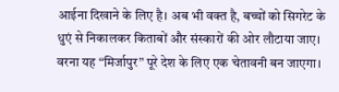आईना दिखाने के लिए है। अब भी वक्त है, बच्चों को सिगरेट के धुएं से निकालकर किताबों और संस्कारों की ओर लौटाया जाए।
वरना यह “मिर्जापुर” पूरे देश के लिए एक चेतावनी बन जाएगा।